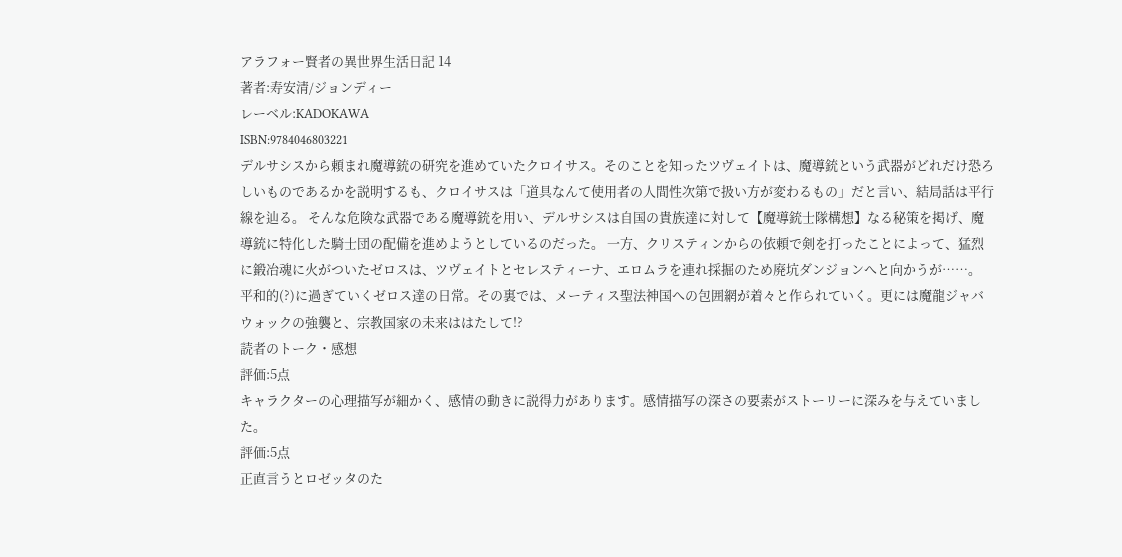アラフォー賢者の異世界生活日記 14
著者:寿安清/ジョンディー
レーベル:KADOKAWA
ISBN:9784046803221
デルサシスから頼まれ魔導銃の研究を進めていたクロイサス。そのことを知ったツヴェイトは、魔導銃という武器がどれだけ恐ろしいものであるかを説明するも、クロイサスは「道具なんて使用者の人間性次第で扱い方が変わるもの」だと言い、結局話は平行線を辿る。 そんな危険な武器である魔導銃を用い、デルサシスは自国の貴族達に対して【魔導銃士隊構想】なる秘策を掲げ、魔導銃に特化した騎士団の配備を進めようとしているのだった。 一方、クリスティンからの依頼で剣を打ったことによって、猛烈に鍛冶魂に火がついたゼロスは、ツヴェイトとセレスティーナ、エロムラを連れ採掘のため廃坑ダンジョンへと向かうが……。 平和的(?)に過ぎていくゼロス達の日常。その裏では、メーティス聖法神国への包囲網が着々と作られていく。更には魔龍ジャバウォックの強襲と、宗教国家の未来ははたして!?
読者のトーク・感想
評価:5点
キャラクターの心理描写が細かく、感情の動きに説得力があります。感情描写の深さの要素がストーリーに深みを与えていました。
評価:5点
正直言うとロゼッタのた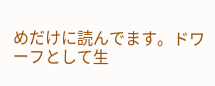めだけに読んでます。ドワーフとして生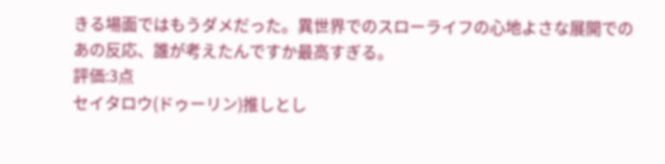きる場面ではもうダメだった。異世界でのスローライフの心地よさな展開でのあの反応、誰が考えたんですか最高すぎる。
評価:3点
セイタロウ(ドゥーリン)推しとし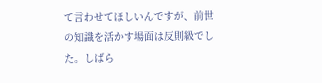て言わせてほしいんですが、前世の知識を活かす場面は反則級でした。しばら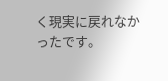く現実に戻れなかったです。